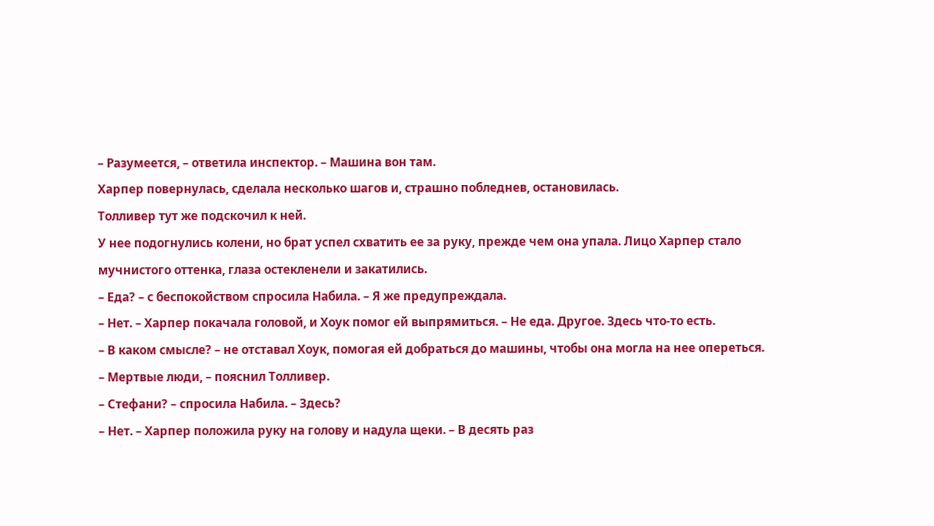– Разумеется, – ответила инспектор. – Машина вон там.
Харпер повернулась, сделала несколько шагов и, страшно побледнев, остановилась.
Толливер тут же подскочил к ней.
У нее подогнулись колени, но брат успел схватить ее за руку, прежде чем она упала. Лицо Харпер стало мучнистого оттенка, глаза остекленели и закатились.
– Еда? – с беспокойством спросила Набила. – Я же предупреждала.
– Нет. – Харпер покачала головой, и Хоук помог ей выпрямиться. – Не еда. Другое. Здесь что-то есть.
– В каком смысле? – не отставал Хоук, помогая ей добраться до машины, чтобы она могла на нее опереться.
– Мертвые люди, – пояснил Толливер.
– Стефани? – спросила Набила. – Здесь?
– Нет. – Харпер положила руку на голову и надула щеки. – В десять раз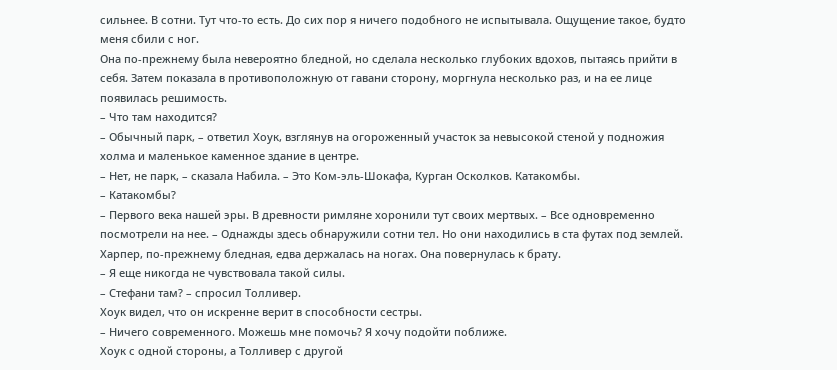сильнее. В сотни. Тут что-то есть. До сих пор я ничего подобного не испытывала. Ощущение такое, будто меня сбили с ног.
Она по-прежнему была невероятно бледной, но сделала несколько глубоких вдохов, пытаясь прийти в себя. Затем показала в противоположную от гавани сторону, моргнула несколько раз, и на ее лице появилась решимость.
– Что там находится?
– Обычный парк, – ответил Хоук, взглянув на огороженный участок за невысокой стеной у подножия холма и маленькое каменное здание в центре.
– Нет, не парк, – сказала Набила. – Это Ком-эль-Шокафа, Курган Осколков. Катакомбы.
– Катакомбы?
– Первого века нашей эры. В древности римляне хоронили тут своих мертвых. – Все одновременно посмотрели на нее. – Однажды здесь обнаружили сотни тел. Но они находились в ста футах под землей.
Харпер, по-прежнему бледная, едва держалась на ногах. Она повернулась к брату.
– Я еще никогда не чувствовала такой силы.
– Стефани там? – спросил Толливер.
Хоук видел, что он искренне верит в способности сестры.
– Ничего современного. Можешь мне помочь? Я хочу подойти поближе.
Хоук с одной стороны, а Толливер с другой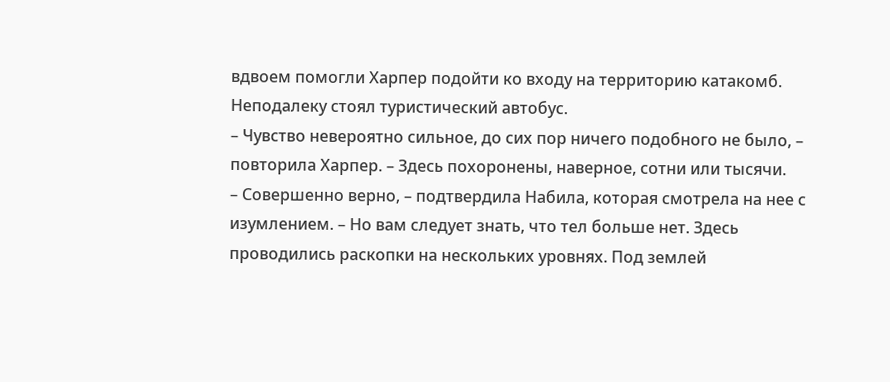вдвоем помогли Харпер подойти ко входу на территорию катакомб. Неподалеку стоял туристический автобус.
– Чувство невероятно сильное, до сих пор ничего подобного не было, – повторила Харпер. – Здесь похоронены, наверное, сотни или тысячи.
– Совершенно верно, – подтвердила Набила, которая смотрела на нее с изумлением. – Но вам следует знать, что тел больше нет. Здесь проводились раскопки на нескольких уровнях. Под землей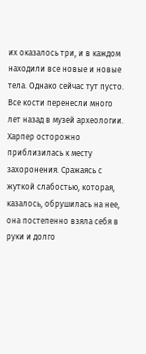их оказалось три, и в каждом находили все новые и новые тела. Однако сейчас тут пусто. Все кости перенесли много лет назад в музей археологии.
Харпер осторожно приблизилась к месту захоронения. Сражаясь с жуткой слабостью, которая, казалось, обрушилась на нее, она постепенно взяла себя в руки и долго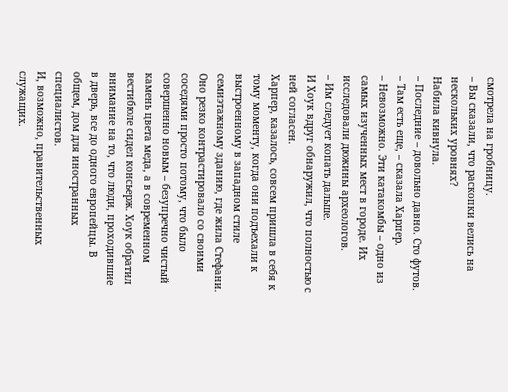смотрела на гробницу.
– Вы сказали, что раскопки велись на нескольких уровнях?
Набила кивнула.
– Последние – довольно давно. Сто футов.
– Там есть еще, – сказала Харпер.
– Невозможно. Эти катакомбы – одно из самых изученных мест в городе. Их исследовали дюжины археологов.
– Им следует копать дальше.
И Хоук вдруг обнаружил, что полностью с ней согласен.
Харпер, казалось, совсем пришла в себя к тому моменту, когда они подъехали к выстроенному в западном стиле семиэтажному зданию, где жила Стефани. Оно резко контрастировало со своими соседями просто потому, что было совершенно новым – безупречно чистый камень цвета меда, а в современном вестибюле сидел консьерж. Хоук обратил внимание на то, что люди, проходившие в дверь, все до одного европейцы. В общем, дом для иностранных специалистов.
И, возможно, правительственных служащих.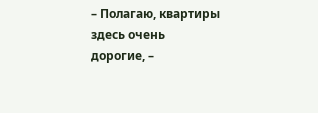– Полагаю, квартиры здесь очень дорогие, –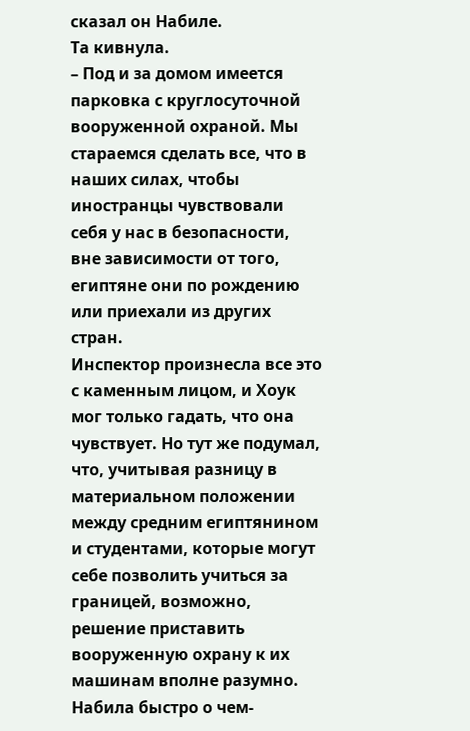сказал он Набиле.
Та кивнула.
– Под и за домом имеется парковка с круглосуточной вооруженной охраной. Мы стараемся сделать все, что в наших силах, чтобы иностранцы чувствовали себя у нас в безопасности, вне зависимости от того, египтяне они по рождению или приехали из других стран.
Инспектор произнесла все это с каменным лицом, и Хоук мог только гадать, что она чувствует. Но тут же подумал, что, учитывая разницу в материальном положении между средним египтянином и студентами, которые могут себе позволить учиться за границей, возможно, решение приставить вооруженную охрану к их машинам вполне разумно.
Набила быстро о чем-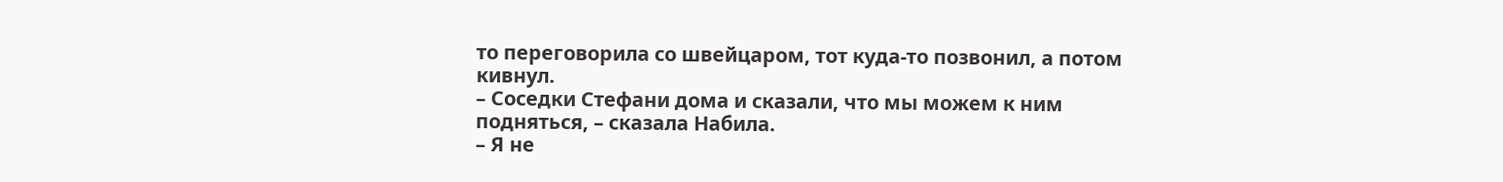то переговорила со швейцаром, тот куда-то позвонил, а потом кивнул.
– Соседки Стефани дома и сказали, что мы можем к ним подняться, – сказала Набила.
– Я не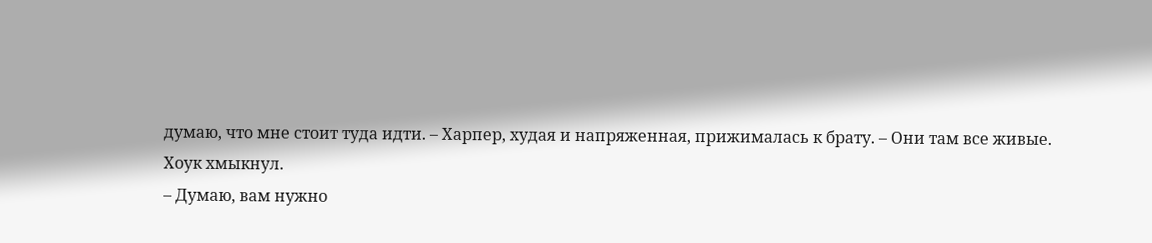думаю, что мне стоит туда идти. – Харпер, худая и напряженная, прижималась к брату. – Они там все живые.
Хоук хмыкнул.
– Думаю, вам нужно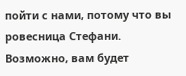пойти с нами, потому что вы ровесница Стефани. Возможно, вам будет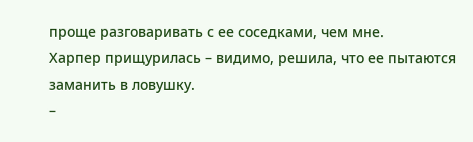проще разговаривать с ее соседками, чем мне.
Харпер прищурилась – видимо, решила, что ее пытаются заманить в ловушку.
–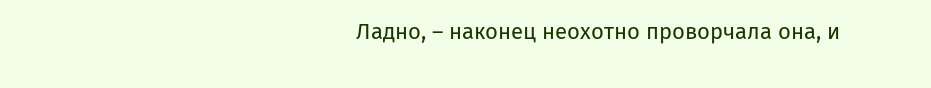Ладно, – наконец неохотно проворчала она, и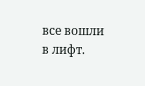все вошли в лифт.